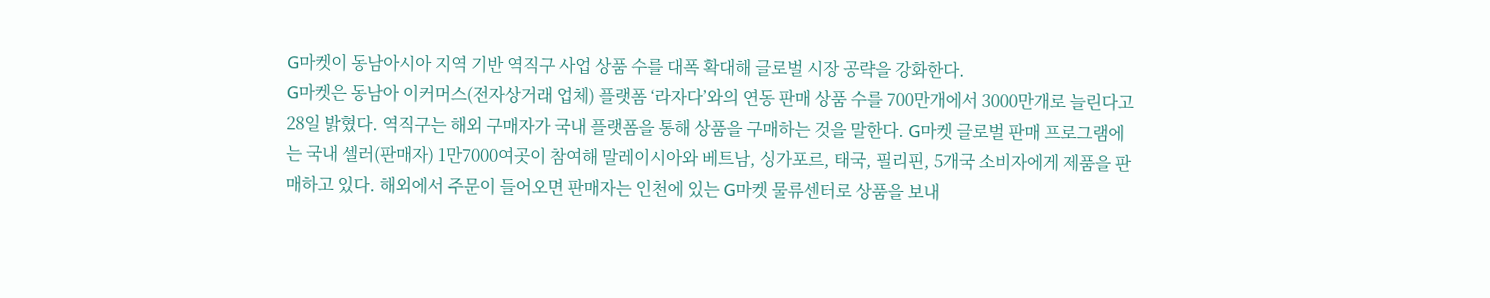G마켓이 동남아시아 지역 기반 역직구 사업 상품 수를 대폭 확대해 글로벌 시장 공략을 강화한다.
G마켓은 동남아 이커머스(전자상거래 업체) 플랫폼 ‘라자다’와의 연동 판매 상품 수를 700만개에서 3000만개로 늘린다고 28일 밝혔다. 역직구는 해외 구매자가 국내 플랫폼을 통해 상품을 구매하는 것을 말한다. G마켓 글로벌 판매 프로그램에는 국내 셀러(판매자) 1만7000여곳이 참여해 말레이시아와 베트남, 싱가포르, 태국, 필리핀, 5개국 소비자에게 제품을 판매하고 있다. 해외에서 주문이 들어오면 판매자는 인천에 있는 G마켓 물류센터로 상품을 보내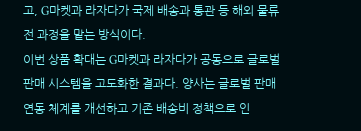고, G마켓과 라자다가 국제 배송과 통관 등 해외 물류 전 과정을 맡는 방식이다.
이번 상품 확대는 G마켓과 라자다가 공동으로 글로벌 판매 시스템을 고도화한 결과다. 양사는 글로벌 판매 연동 체계를 개선하고 기존 배송비 정책으로 인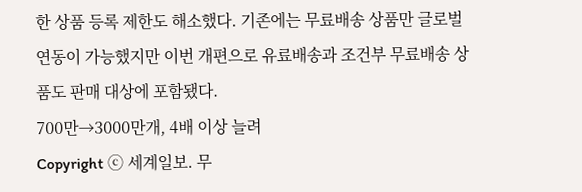한 상품 등록 제한도 해소했다. 기존에는 무료배송 상품만 글로벌 연동이 가능했지만 이번 개편으로 유료배송과 조건부 무료배송 상품도 판매 대상에 포함됐다.
700만→3000만개, 4배 이상 늘려
Copyright ⓒ 세계일보. 무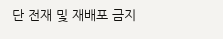단 전재 및 재배포 금지